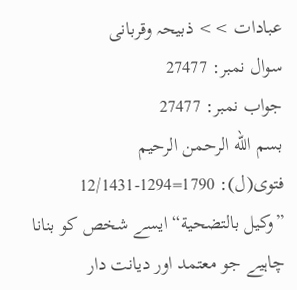عبادات >> ذبیحہ وقربانی
سوال نمبر: 27477
جواب نمبر: 27477
بسم الله الرحمن الرحيم
فتوی(ل): 1790=1294-12/1431
”وکیل بالتضحیة“ ایسے شخص کو بنانا چاہیے جو معتمد اور دیانت دار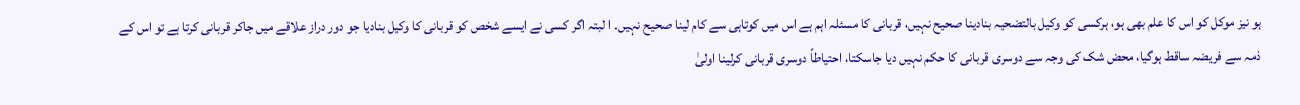ہو نیز موکل کو اس کا علم بھی ہو، ہرکسی کو وکیل بالتضحیہ بنادینا صحیح نہیں، قربانی کا مسئلہ اہم ہے اس میں کوتاہی سے کام لینا صحیح نہیں۔ ا لبتہ اگر کسی نے ایسے شخص کو قربانی کا وکیل بنادیا جو دور دراز علاقے میں جاکر قربانی کرتا ہے تو اس کے ذمہ سے فریضہ ساقط ہوگیا، محض شک کی وجہ سے دوسری قربانی کا حکم نہیں دیا جاسکتا، احتیاطاً دوسری قربانی کرلینا اولیٰ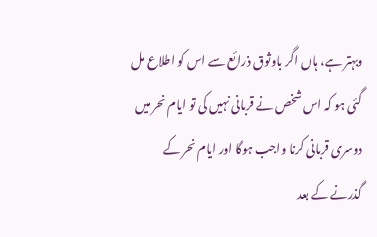وبہتر ہے، ہاں اگر باوثوق ذرائع سے اس کو اطلاع مل گئی ہو کہ اس شخص نے قربانی نہیں کی تو ایام نحر میں دوسری قربانی کرنا واجب ہوگا اور ایام نحر کے گذرنے کے بعد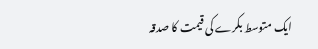ایک متوسط بکرے کی قیمت کا صدقہ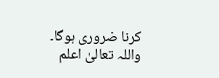کرنا ضروری ہوگا۔
واللہ تعالیٰ اعلم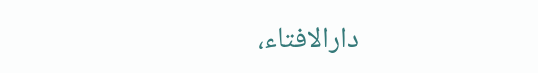دارالافتاء،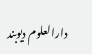دارالعلوم دیوبند